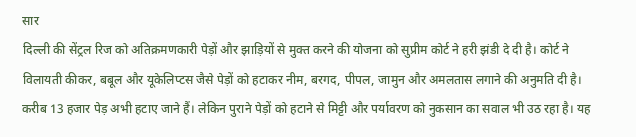सार
दिल्ली की सेंट्रल रिज को अतिक्रमणकारी पेड़ों और झाड़ियों से मुक्त करने की योजना को सुप्रीम कोर्ट ने हरी झंडी दे दी है। कोर्ट ने विलायती कीकर, बबूल और यूकेलिप्टस जैसे पेड़ों को हटाकर नीम, बरगद, पीपल, जामुन और अमलतास लगाने की अनुमति दी है। करीब 13 हजार पेड़ अभी हटाए जाने हैं। लेकिन पुराने पेड़ों को हटाने से मिट्टी और पर्यावरण को नुकसान का सवाल भी उठ रहा है। यह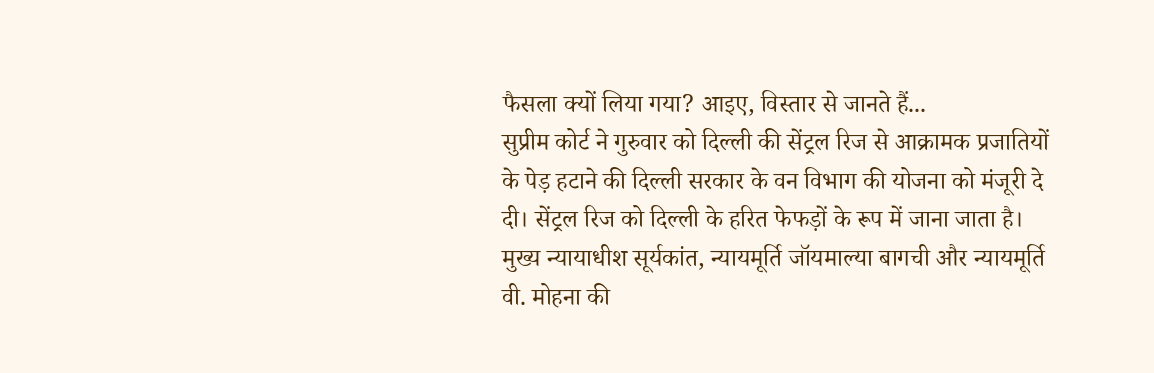फैसला क्यों लिया गया? आइए, विस्तार से जानते हैं...
सुप्रीम कोर्ट ने गुरुवार को दिल्ली की सेंट्रल रिज से आक्रामक प्रजातियों के पेड़ हटाने की दिल्ली सरकार के वन विभाग की योजना को मंजूरी दे दी। सेंट्रल रिज को दिल्ली के हरित फेफड़ों के रूप में जाना जाता है। मुख्य न्यायाधीश सूर्यकांत, न्यायमूर्ति जॉयमाल्या बागची और न्यायमूर्ति वी. मोहना की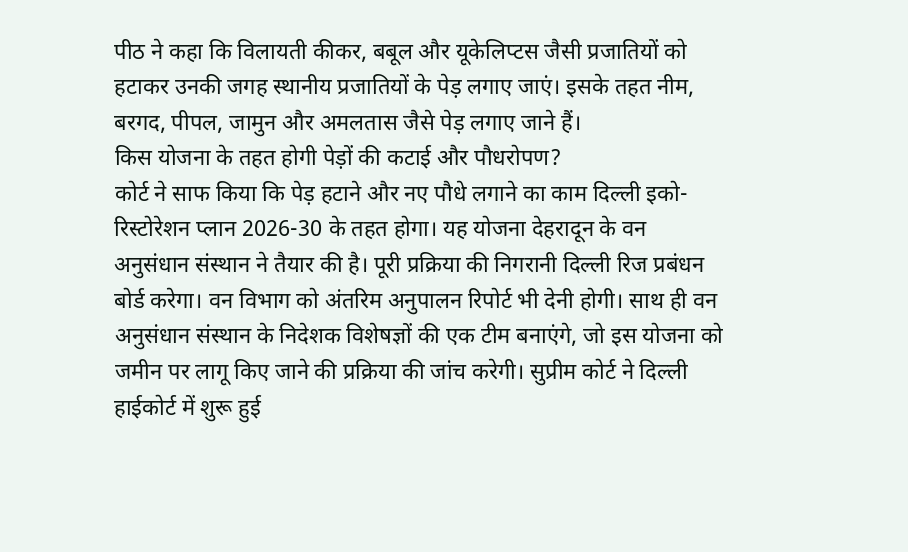पीठ ने कहा कि विलायती कीकर, बबूल और यूकेलिप्टस जैसी प्रजातियों को हटाकर उनकी जगह स्थानीय प्रजातियों के पेड़ लगाए जाएं। इसके तहत नीम, बरगद, पीपल, जामुन और अमलतास जैसे पेड़ लगाए जाने हैं।
किस योजना के तहत होगी पेड़ों की कटाई और पौधरोपण?
कोर्ट ने साफ किया कि पेड़ हटाने और नए पौधे लगाने का काम दिल्ली इको-रिस्टोरेशन प्लान 2026-30 के तहत होगा। यह योजना देहरादून के वन अनुसंधान संस्थान ने तैयार की है। पूरी प्रक्रिया की निगरानी दिल्ली रिज प्रबंधन बोर्ड करेगा। वन विभाग को अंतरिम अनुपालन रिपोर्ट भी देनी होगी। साथ ही वन अनुसंधान संस्थान के निदेशक विशेषज्ञों की एक टीम बनाएंगे, जो इस योजना को जमीन पर लागू किए जाने की प्रक्रिया की जांच करेगी। सुप्रीम कोर्ट ने दिल्ली हाईकोर्ट में शुरू हुई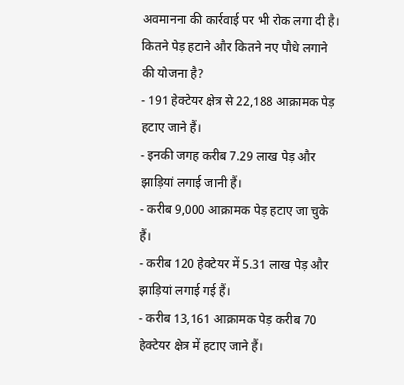अवमानना की कार्रवाई पर भी रोक लगा दी है।
कितने पेड़ हटाने और कितने नए पौधे लगाने की योजना है?
- 191 हेक्टेयर क्षेत्र से 22,188 आक्रामक पेड़ हटाए जाने हैं।
- इनकी जगह करीब 7.29 लाख पेड़ और झाड़ियां लगाई जानी हैं।
- करीब 9,000 आक्रामक पेड़ हटाए जा चुके हैं।
- करीब 120 हेक्टेयर में 5.31 लाख पेड़ और झाड़ियां लगाई गई हैं।
- करीब 13,161 आक्रामक पेड़ करीब 70 हेक्टेयर क्षेत्र में हटाए जाने हैं।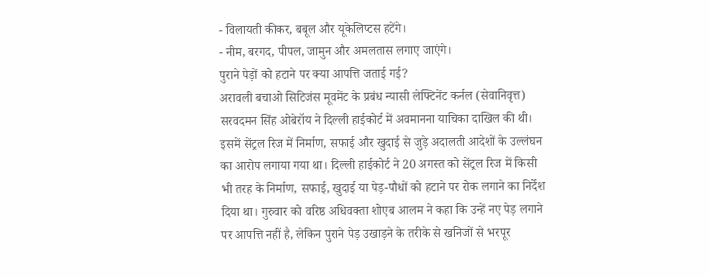- विलायती कीकर, बबूल और यूकेलिप्टस हटेंगे।
- नीम, बरगद, पीपल, जामुन और अमलतास लगाए जाएंगे।
पुराने पेड़ों को हटाने पर क्या आपत्ति जताई गई?
अरावली बचाओ सिटिजंस मूवमेंट के प्रबंध न्यासी लेफ्टिनेंट कर्नल (सेवानिवृत्त) सरवदमन सिंह ओबेरॉय ने दिल्ली हाईकोर्ट में अवमानना याचिका दाखिल की थी। इसमें सेंट्रल रिज में निर्माण, सफाई और खुदाई से जुड़े अदालती आदेशों के उल्लंघन का आरोप लगाया गया था। दिल्ली हाईकोर्ट ने 20 अगस्त को सेंट्रल रिज में किसी भी तरह के निर्माण, सफाई, खुदाई या पेड़-पौधों को हटाने पर रोक लगाने का निर्देश दिया था। गुरुवार को वरिष्ठ अधिवक्ता शोएब आलम ने कहा कि उन्हें नए पेड़ लगाने पर आपत्ति नहीं है, लेकिन पुराने पेड़ उखाड़ने के तरीके से खनिजों से भरपूर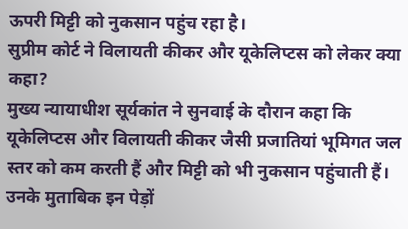ऊपरी मिट्टी को नुकसान पहुंच रहा है।
सुप्रीम कोर्ट ने विलायती कीकर और यूकेलिप्टस को लेकर क्या कहा?
मुख्य न्यायाधीश सूर्यकांत ने सुनवाई के दौरान कहा कि यूकेलिप्टस और विलायती कीकर जैसी प्रजातियां भूमिगत जल स्तर को कम करती हैं और मिट्टी को भी नुकसान पहुंचाती हैं। उनके मुताबिक इन पेड़ों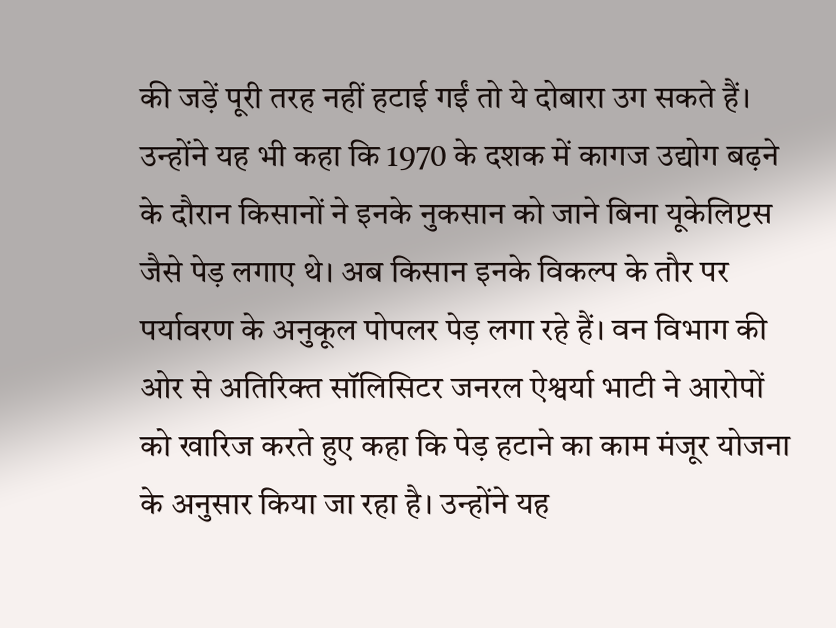की जड़ें पूरी तरह नहीं हटाई गईं तो ये दोबारा उग सकते हैं। उन्होंने यह भी कहा कि 1970 के दशक में कागज उद्योग बढ़ने के दौरान किसानों ने इनके नुकसान को जाने बिना यूकेलिप्टस जैसे पेड़ लगाए थे। अब किसान इनके विकल्प के तौर पर पर्यावरण के अनुकूल पोपलर पेड़ लगा रहे हैं। वन विभाग की ओर से अतिरिक्त सॉलिसिटर जनरल ऐश्वर्या भाटी ने आरोपों को खारिज करते हुए कहा कि पेड़ हटाने का काम मंजूर योजना के अनुसार किया जा रहा है। उन्होंने यह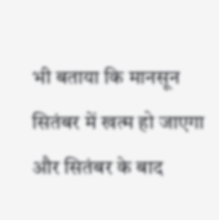भी बताया कि मानसून सितंबर में खत्म हो जाएगा और सितंबर के बाद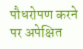पौधरोपण करने पर अपेक्षित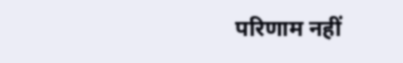परिणाम नहीं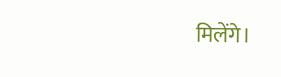मिलेंगे।